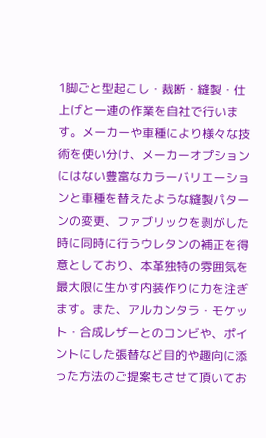1脚ごと型起こし・裁断・縫製・仕上げと一連の作業を自社で行います。メーカーや車種により様々な技術を使い分け、メーカーオプションにはない豊富なカラーバリエーションと車種を替えたような縫製パターンの変更、ファブリックを剥がした時に同時に行うウレタンの補正を得意としており、本革独特の雰囲気を最大限に生かす内装作りに力を注ぎます。また、アルカンタラ・モケット・合成レザーとのコンビや、ポイントにした張替など目的や趣向に添った方法のご提案もさせて頂いてお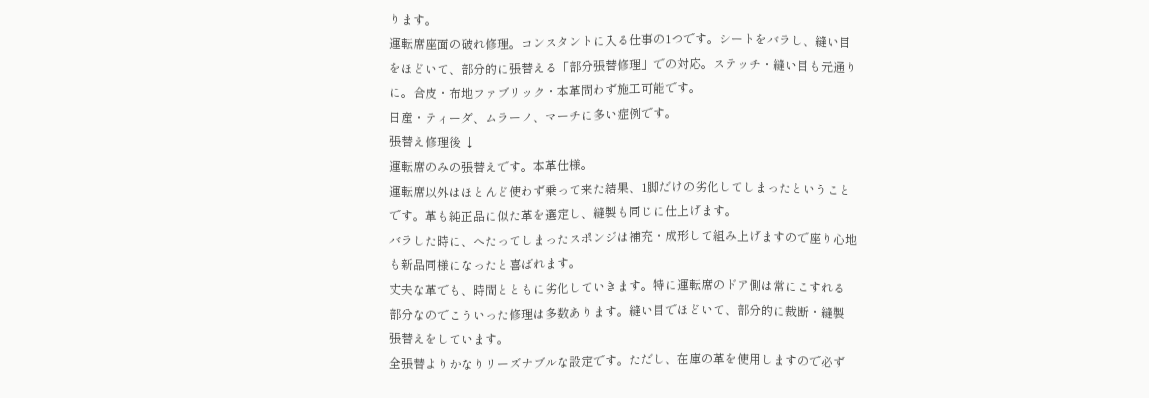ります。
運転席座面の破れ修理。コンスタントに入る仕事の1つです。シートをバラし、縫い目
をほどいて、部分的に張替える「部分張替修理」での対応。ステッチ・縫い目も元通り
に。合皮・布地ファブリック・本革問わず施工可能です。
日産・ティーダ、ムラーノ、マーチに多い症例です。
張替え修理後 ↓
運転席のみの張替えです。本革仕様。
運転席以外はほとんど使わず乗って来た結果、1脚だけの劣化してしまったということ
です。革も純正品に似た革を選定し、縫製も同じに仕上げます。
バラした時に、へたってしまったスポンジは補充・成形して組み上げますので座り心地
も新品同様になったと喜ばれます。
丈夫な革でも、時間とともに劣化していきます。特に運転席のドア側は常にこすれる
部分なのでこういった修理は多数あります。縫い目でほどいて、部分的に裁断・縫製
張替えをしています。
全張替よりかなりリーズナブルな設定です。ただし、在庫の革を使用しますので必ず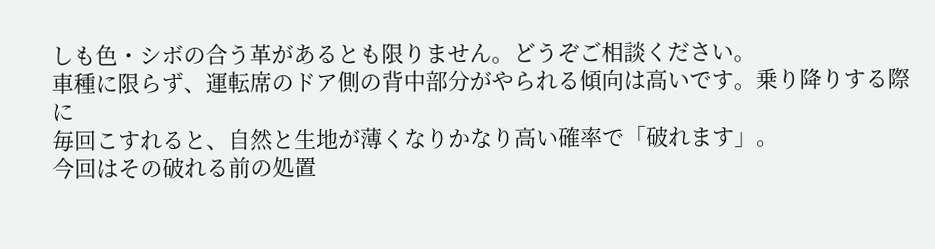しも色・シボの合う革があるとも限りません。どうぞご相談ください。
車種に限らず、運転席のドア側の背中部分がやられる傾向は高いです。乗り降りする際に
毎回こすれると、自然と生地が薄くなりかなり高い確率で「破れます」。
今回はその破れる前の処置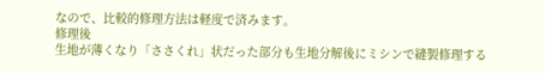なので、比較的修理方法は軽度で済みます。
修理後
生地が薄くなり「ささくれ」状だった部分も生地分解後にミシンで縫製修理する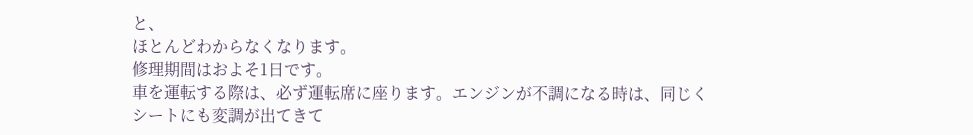と、
ほとんどわからなくなります。
修理期間はおよそ1日です。
車を運転する際は、必ず運転席に座ります。エンジンが不調になる時は、同じく
シートにも変調が出てきて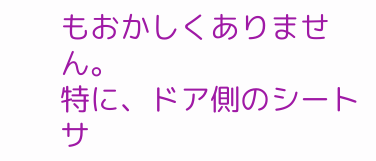もおかしくありません。
特に、ドア側のシートサ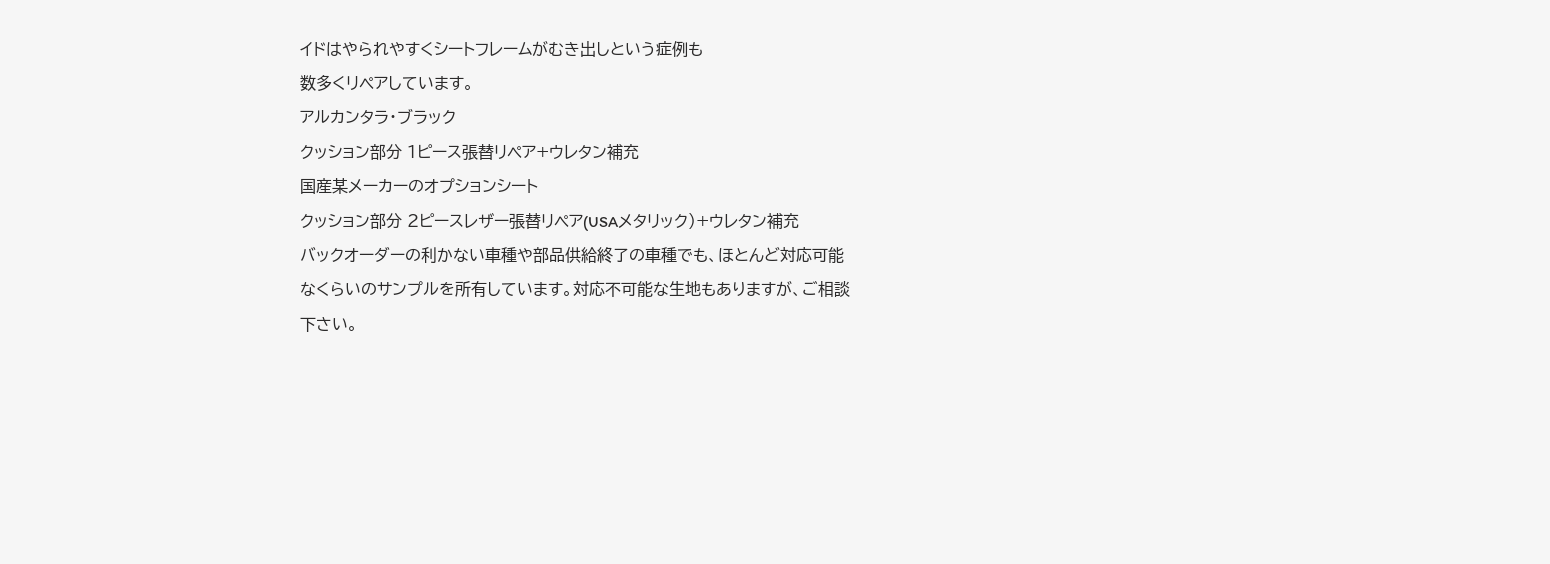イドはやられやすくシートフレームがむき出しという症例も
数多くリペアしています。
アルカンタラ・ブラック
クッション部分 1ピース張替リペア+ウレタン補充
国産某メーカーのオプションシート
クッション部分 2ピースレザー張替リペア(USAメタリック)+ウレタン補充
バックオーダーの利かない車種や部品供給終了の車種でも、ほとんど対応可能
なくらいのサンプルを所有しています。対応不可能な生地もありますが、ご相談
下さい。